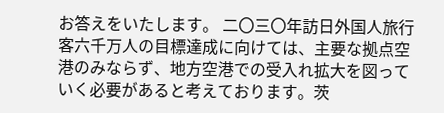お答えをいたします。 二〇三〇年訪日外国人旅行客六千万人の目標達成に向けては、主要な拠点空港のみならず、地方空港での受入れ拡大を図っていく必要があると考えております。茨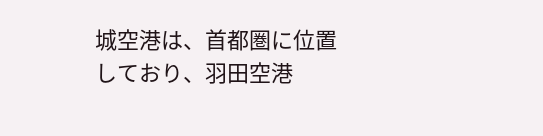城空港は、首都圏に位置しており、羽田空港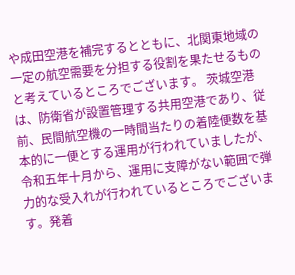や成田空港を補完するとともに、北関東地域の一定の航空需要を分担する役割を果たせるものと考えているところでございます。 茨城空港は、防衛省が設置管理する共用空港であり、従前、民間航空機の一時間当たりの着陸便数を基本的に一便とする運用が行われていましたが、令和五年十月から、運用に支障がない範囲で弾力的な受入れが行われているところでございます。発着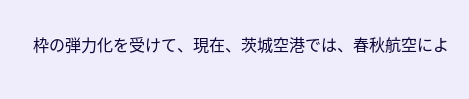枠の弾力化を受けて、現在、茨城空港では、春秋航空によ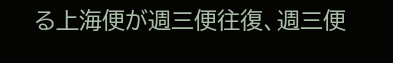る上海便が週三便往復、週三便